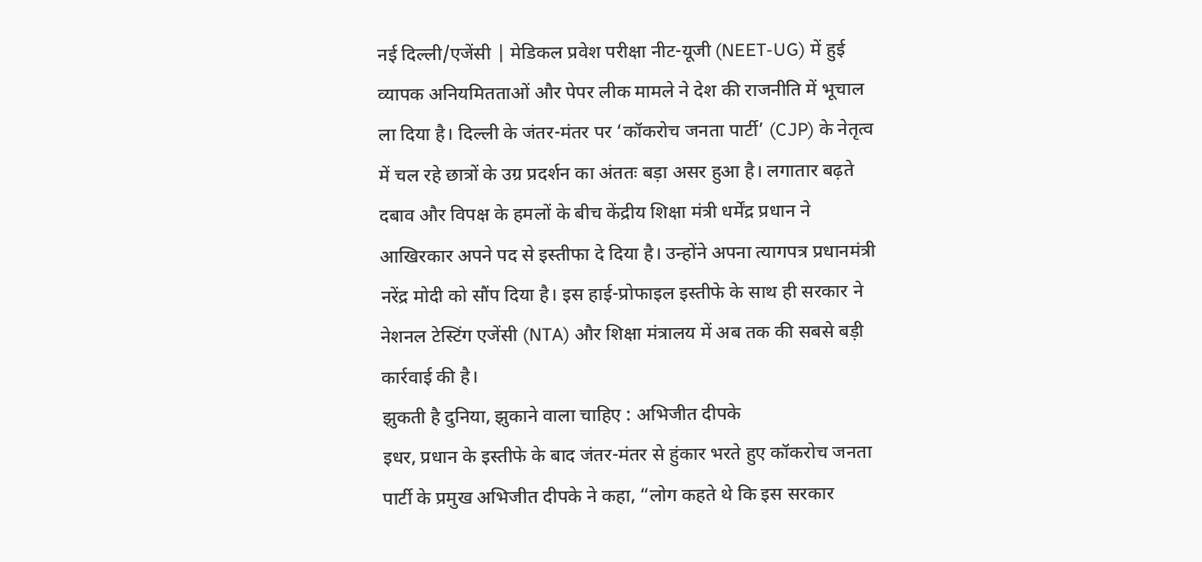नई दिल्ली/एजेंसी | मेडिकल प्रवेश परीक्षा नीट-यूजी (NEET-UG) में हुई व्यापक अनियमितताओं और पेपर लीक मामले ने देश की राजनीति में भूचाल ला दिया है। दिल्ली के जंतर-मंतर पर ‘कॉकरोच जनता पार्टी’ (CJP) के नेतृत्व में चल रहे छात्रों के उग्र प्रदर्शन का अंततः बड़ा असर हुआ है। लगातार बढ़ते दबाव और विपक्ष के हमलों के बीच केंद्रीय शिक्षा मंत्री धर्मेंद्र प्रधान ने आखिरकार अपने पद से इस्तीफा दे दिया है। उन्होंने अपना त्यागपत्र प्रधानमंत्री नरेंद्र मोदी को सौंप दिया है। इस हाई-प्रोफाइल इस्तीफे के साथ ही सरकार ने नेशनल टेस्टिंग एजेंसी (NTA) और शिक्षा मंत्रालय में अब तक की सबसे बड़ी कार्रवाई की है।
झुकती है दुनिया, झुकाने वाला चाहिए : अभिजीत दीपके
इधर, प्रधान के इस्तीफे के बाद जंतर-मंतर से हुंकार भरते हुए कॉकरोच जनता पार्टी के प्रमुख अभिजीत दीपके ने कहा, “लोग कहते थे कि इस सरकार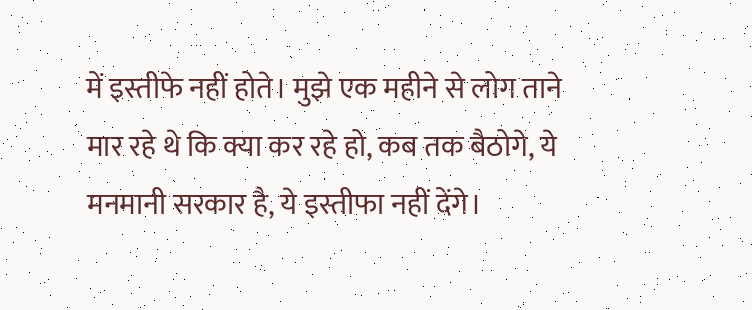में इस्तीफे नहीं होते। मुझे एक महीने से लोग ताने मार रहे थे कि क्या कर रहे हो, कब तक बैठोगे, ये मनमानी सरकार है, ये इस्तीफा नहीं देंगे।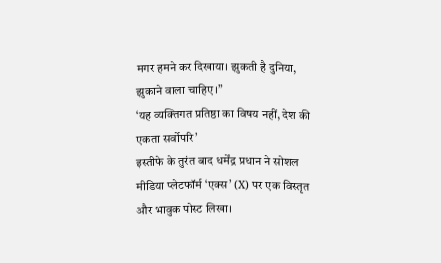मगर हमने कर दिखाया। झुकती है दुनिया, झुकाने वाला चाहिए।”
‘यह व्यक्तिगत प्रतिष्ठा का विषय नहीं, देश की एकता सर्वोपरि’
इस्तीफे के तुरंत बाद धर्मेंद्र प्रधान ने सोशल मीडिया प्लेटफॉर्म ‘एक्स’ (X) पर एक विस्तृत और भावुक पोस्ट लिखा।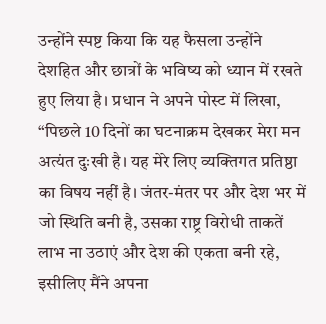उन्होंने स्पष्ट किया कि यह फैसला उन्होंने देशहित और छात्रों के भविष्य को ध्यान में रखते हुए लिया है। प्रधान ने अपने पोस्ट में लिखा, “पिछले 10 दिनों का घटनाक्रम देखकर मेरा मन अत्यंत दुःखी है। यह मेरे लिए व्यक्तिगत प्रतिष्ठा का विषय नहीं है। जंतर-मंतर पर और देश भर में जो स्थिति बनी है, उसका राष्ट्र विरोधी ताकतें लाभ ना उठाएं और देश की एकता बनी रहे, इसीलिए मैंने अपना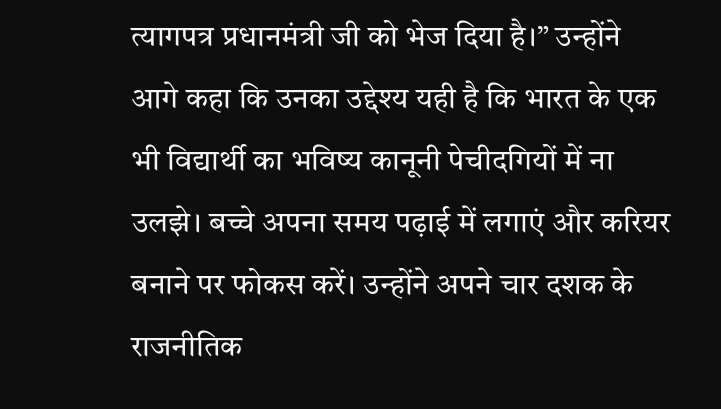त्यागपत्र प्रधानमंत्री जी को भेज दिया है।” उन्होंने आगे कहा कि उनका उद्देश्य यही है कि भारत के एक भी विद्यार्थी का भविष्य कानूनी पेचीदगियों में ना उलझे। बच्चे अपना समय पढ़ाई में लगाएं और करियर बनाने पर फोकस करें। उन्होंने अपने चार दशक के राजनीतिक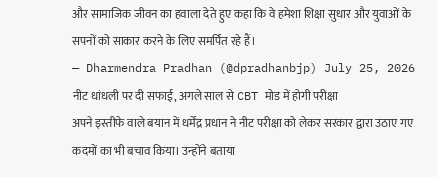और सामाजिक जीवन का हवाला देते हुए कहा कि वे हमेशा शिक्षा सुधार और युवाओं के सपनों को साकार करने के लिए समर्पित रहे हैं।
— Dharmendra Pradhan (@dpradhanbjp) July 25, 2026
नीट धांधली पर दी सफाई, अगले साल से CBT मोड में होगी परीक्षा
अपने इस्तीफे वाले बयान में धर्मेंद्र प्रधान ने नीट परीक्षा को लेकर सरकार द्वारा उठाए गए कदमों का भी बचाव किया। उन्होंने बताया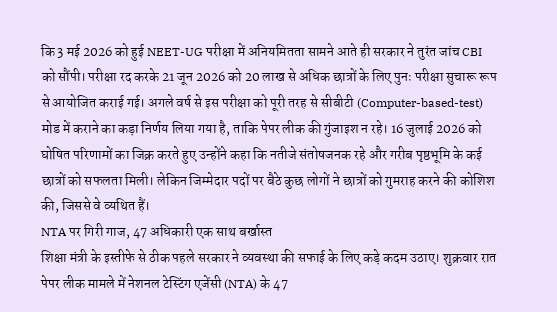कि 3 मई 2026 को हुई NEET-UG परीक्षा में अनियमितता सामने आते ही सरकार ने तुरंत जांच CBI को सौंपी। परीक्षा रद करके 21 जून 2026 को 20 लाख से अधिक छात्रों के लिए पुनः परीक्षा सुचारू रूप से आयोजित कराई गई। अगले वर्ष से इस परीक्षा को पूरी तरह से सीबीटी (Computer-based-test) मोड में कराने का कड़ा निर्णय लिया गया है, ताकि पेपर लीक की गुंजाइश न रहे। 16 जुलाई 2026 को घोषित परिणामों का जिक्र करते हुए उन्होंने कहा कि नतीजे संतोषजनक रहे और गरीब पृष्ठभूमि के कई छात्रों को सफलता मिली। लेकिन जिम्मेदार पदों पर बैठे कुछ लोगों ने छात्रों को गुमराह करने की कोशिश की, जिससे वे व्यथित हैं।
NTA पर गिरी गाज, 47 अधिकारी एक साथ बर्खास्त
शिक्षा मंत्री के इस्तीफे से ठीक पहले सरकार ने व्यवस्था की सफाई के लिए कड़े कदम उठाए। शुक्रवार रात पेपर लीक मामले में नेशनल टेस्टिंग एजेंसी (NTA) के 47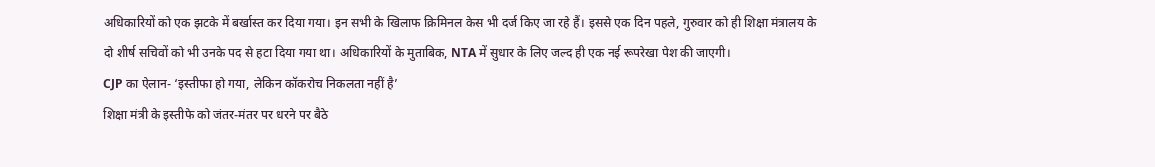अधिकारियों को एक झटके में बर्खास्त कर दिया गया। इन सभी के खिलाफ क्रिमिनल केस भी दर्ज किए जा रहे हैं। इससे एक दिन पहले, गुरुवार को ही शिक्षा मंत्रालय के दो शीर्ष सचिवों को भी उनके पद से हटा दिया गया था। अधिकारियों के मुताबिक, NTA में सुधार के लिए जल्द ही एक नई रूपरेखा पेश की जाएगी।
CJP का ऐलान- ‘इस्तीफा हो गया, लेकिन कॉकरोच निकलता नहीं है’
शिक्षा मंत्री के इस्तीफे को जंतर-मंतर पर धरने पर बैठे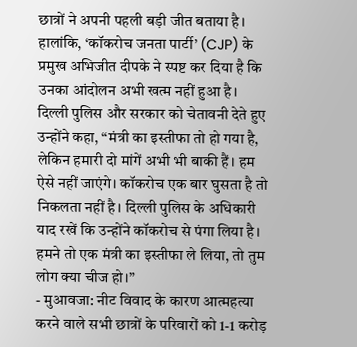छात्रों ने अपनी पहली बड़ी जीत बताया है। हालांकि, ‘कॉकरोच जनता पार्टी’ (CJP) के प्रमुख अभिजीत दीपके ने स्पष्ट कर दिया है कि उनका आंदोलन अभी खत्म नहीं हुआ है। दिल्ली पुलिस और सरकार को चेतावनी देते हुए उन्होंने कहा, “मंत्री का इस्तीफा तो हो गया है, लेकिन हमारी दो मांगें अभी भी बाकी हैं। हम ऐसे नहीं जाएंगे। कॉकरोच एक बार घुसता है तो निकलता नहीं है। दिल्ली पुलिस के अधिकारी याद रखें कि उन्होंने कॉकरोच से पंगा लिया है। हमने तो एक मंत्री का इस्तीफा ले लिया, तो तुम लोग क्या चीज हो।”
- मुआवजा: नीट विवाद के कारण आत्महत्या करने वाले सभी छात्रों के परिवारों को 1-1 करोड़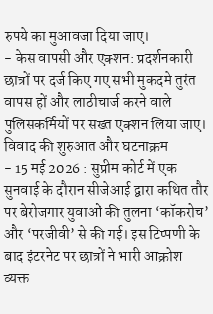रुपये का मुआवजा दिया जाए।
- केस वापसी और एक्शन: प्रदर्शनकारी छात्रों पर दर्ज किए गए सभी मुकदमे तुरंत वापस हों और लाठीचार्ज करने वाले पुलिसकर्मियों पर सख्त एक्शन लिया जाए।
विवाद की शुरुआत और घटनाक्रम
- 15 मई 2026 : सुप्रीम कोर्ट में एक सुनवाई के दौरान सीजेआई द्वारा कथित तौर पर बेरोजगार युवाओं की तुलना ‘कॉकरोच’ और ‘परजीवी’ से की गई। इस टिप्पणी के बाद इंटरनेट पर छात्रों ने भारी आक्रोश व्यक्त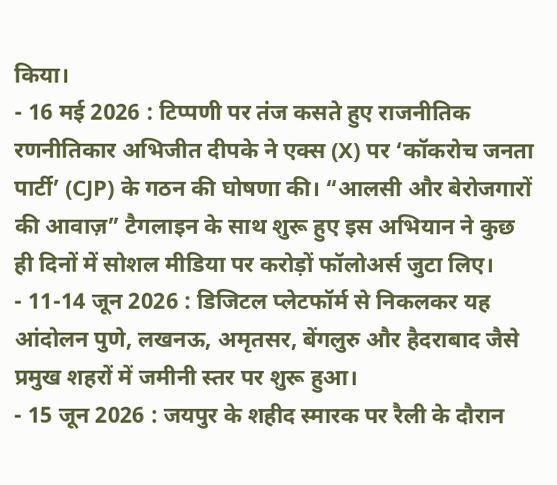किया।
- 16 मई 2026 : टिप्पणी पर तंज कसते हुए राजनीतिक रणनीतिकार अभिजीत दीपके ने एक्स (X) पर ‘कॉकरोच जनता पार्टी’ (CJP) के गठन की घोषणा की। “आलसी और बेरोजगारों की आवाज़” टैगलाइन के साथ शुरू हुए इस अभियान ने कुछ ही दिनों में सोशल मीडिया पर करोड़ों फॉलोअर्स जुटा लिए।
- 11-14 जून 2026 : डिजिटल प्लेटफॉर्म से निकलकर यह आंदोलन पुणे, लखनऊ, अमृतसर, बेंगलुरु और हैदराबाद जैसे प्रमुख शहरों में जमीनी स्तर पर शुरू हुआ।
- 15 जून 2026 : जयपुर के शहीद स्मारक पर रैली के दौरान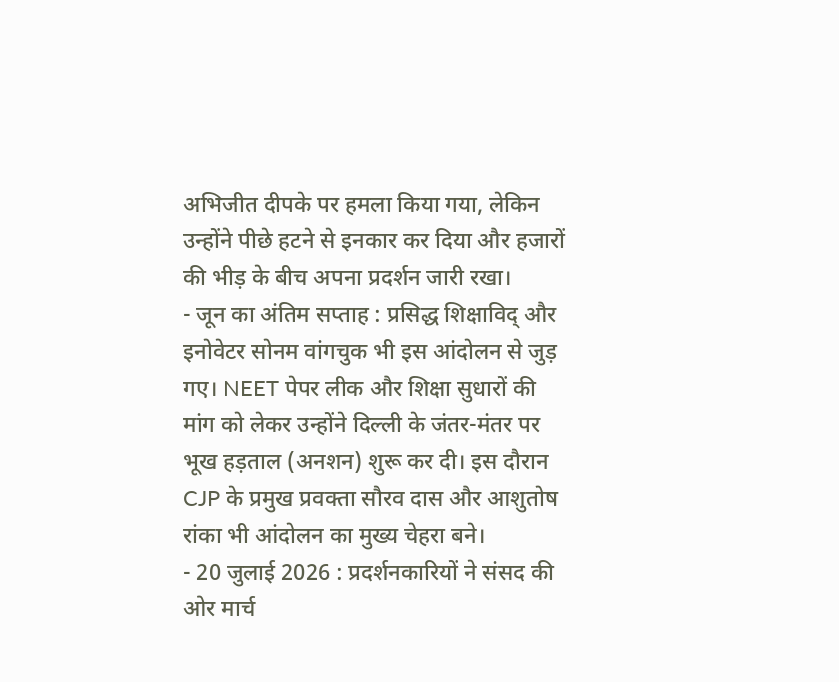अभिजीत दीपके पर हमला किया गया, लेकिन उन्होंने पीछे हटने से इनकार कर दिया और हजारों की भीड़ के बीच अपना प्रदर्शन जारी रखा।
- जून का अंतिम सप्ताह : प्रसिद्ध शिक्षाविद् और इनोवेटर सोनम वांगचुक भी इस आंदोलन से जुड़ गए। NEET पेपर लीक और शिक्षा सुधारों की मांग को लेकर उन्होंने दिल्ली के जंतर-मंतर पर भूख हड़ताल (अनशन) शुरू कर दी। इस दौरान CJP के प्रमुख प्रवक्ता सौरव दास और आशुतोष रांका भी आंदोलन का मुख्य चेहरा बने।
- 20 जुलाई 2026 : प्रदर्शनकारियों ने संसद की ओर मार्च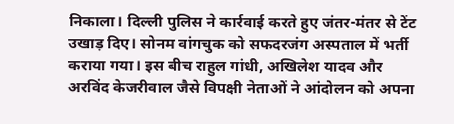निकाला। दिल्ली पुलिस ने कार्रवाई करते हुए जंतर-मंतर से टेंट उखाड़ दिए। सोनम वांगचुक को सफदरजंग अस्पताल में भर्ती कराया गया। इस बीच राहुल गांधी, अखिलेश यादव और अरविंद केजरीवाल जैसे विपक्षी नेताओं ने आंदोलन को अपना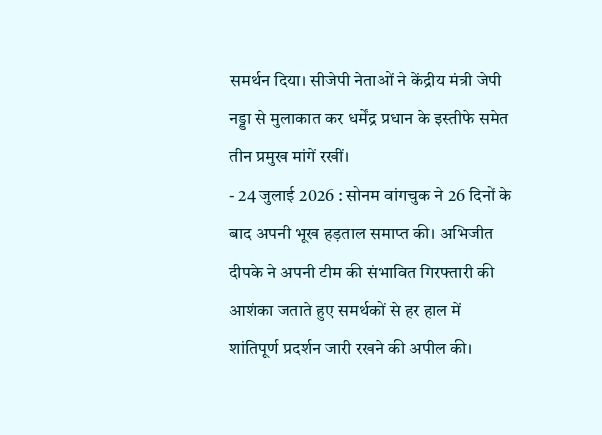समर्थन दिया। सीजेपी नेताओं ने केंद्रीय मंत्री जेपी नड्डा से मुलाकात कर धर्मेंद्र प्रधान के इस्तीफे समेत तीन प्रमुख मांगें रखीं।
- 24 जुलाई 2026 : सोनम वांगचुक ने 26 दिनों के बाद अपनी भूख हड़ताल समाप्त की। अभिजीत दीपके ने अपनी टीम की संभावित गिरफ्तारी की आशंका जताते हुए समर्थकों से हर हाल में शांतिपूर्ण प्रदर्शन जारी रखने की अपील की।